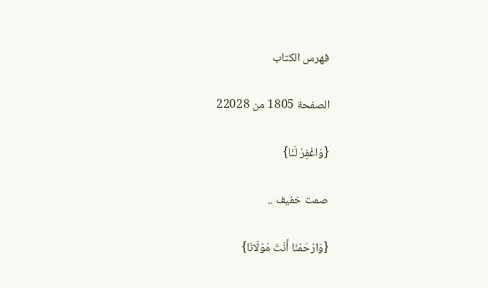فهرس الكتاب

الصفحة 1805 من 22028

{وَاغْفِرْ لَنَا}

صمت خفيف ..

{وَارْحَمْنَا أَنْتَ مَوْلَانَا}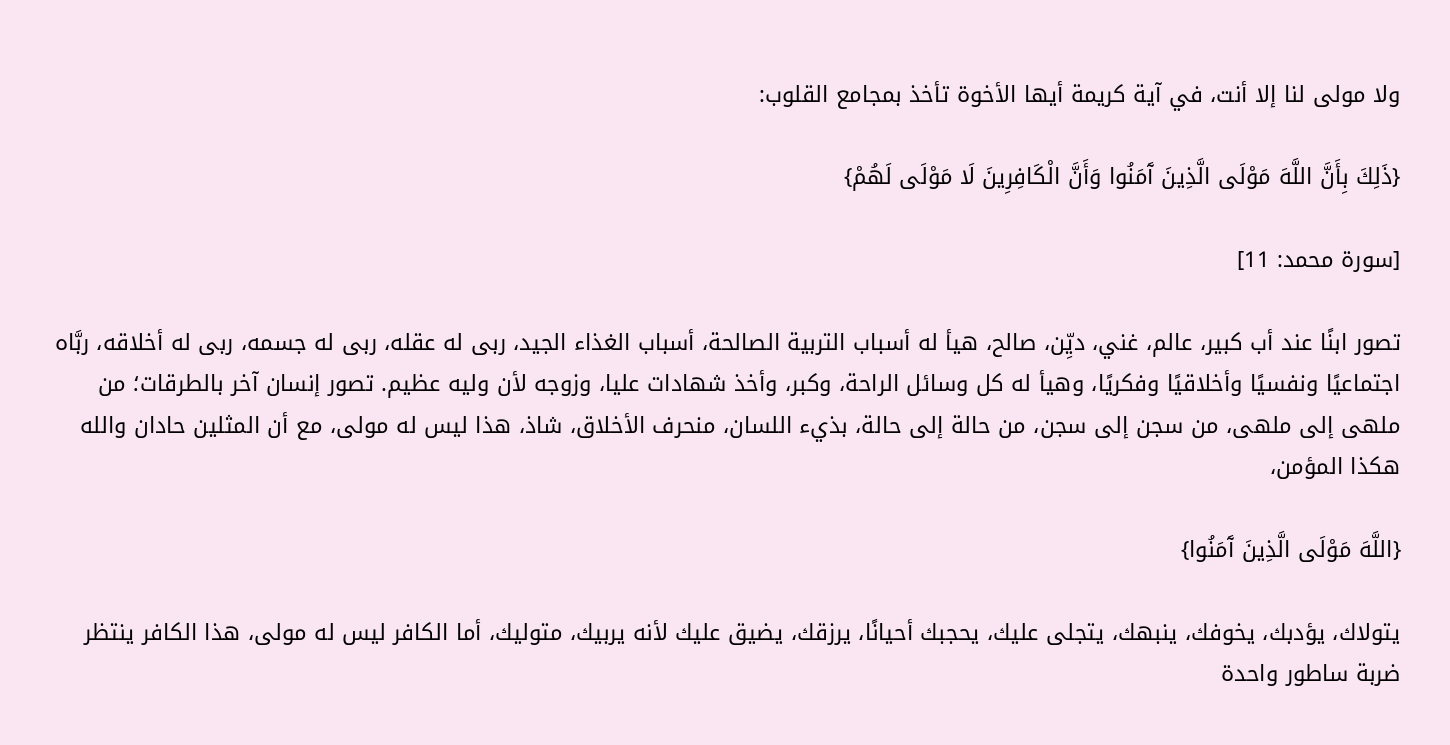ولا مولى لنا إلا أنت، في آية كريمة أيها الأخوة تأخذ بمجامع القلوب:

{ذَلِكَ بِأَنَّ اللَّهَ مَوْلَى الَّذِينَ آَمَنُوا وَأَنَّ الْكَافِرِينَ لَا مَوْلَى لَهُمْ}

[سورة محمد: 11]

تصور ابنًا عند أب كبير، عالم، غني، ديِّن، صالح، هيأ له أسباب التربية الصالحة، أسباب الغذاء الجيد، ربى له عقله، ربى له جسمه، ربى له أخلاقه، ربَّاه اجتماعيًا ونفسيًا وأخلاقيًا وفكريًا، وهيأ له كل وسائل الراحة، وكبر، وأخذ شهادات عليا، وزوجه لأن وليه عظيم. تصور إنسان آخر بالطرقات؛ من ملهى إلى ملهى، من سجن إلى سجن، من حالة إلى حالة، بذيء اللسان، منحرف الأخلاق، شاذ، هذا ليس له مولى، مع أن المثلين حادان والله هكذا المؤمن،

{اللَّهَ مَوْلَى الَّذِينَ آَمَنُوا}

يتولاك، يؤدبك، يخوفك، ينبهك، يتجلى عليك، يحجبك أحيانًا، يرزقك، يضيق عليك لأنه يربيك، متوليك، أما الكافر ليس له مولى، هذا الكافر ينتظر ضربة ساطور واحدة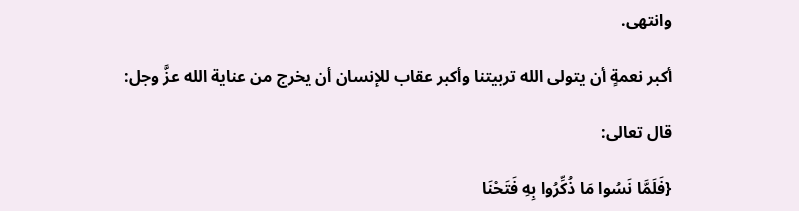وانتهى.

أكبر نعمةٍ أن يتولى الله تربيتنا وأكبر عقاب للإنسان أن يخرج من عناية الله عزَّ وجل:

قال تعالى:

{فَلَمَّا نَسُوا مَا ذُكِّرُوا بِهِ فَتَحْنَا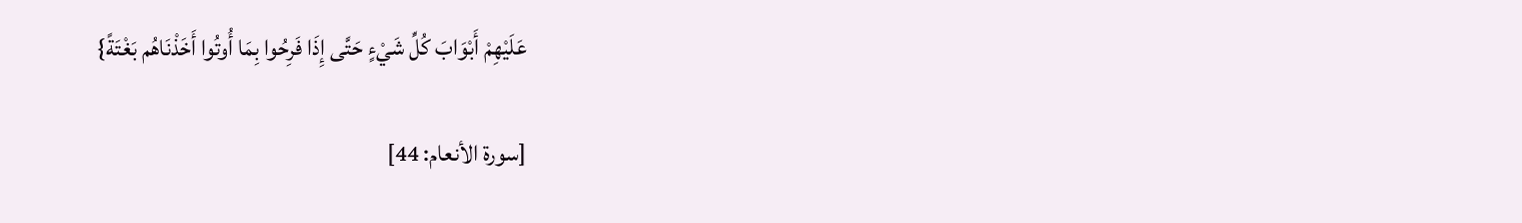عَلَيْهِمْ أَبْوَابَ كُلِّ شَيْءٍ حَتَّى إِذَا فَرِحُوا بِمَا أُوتُوا أَخَذْنَاهُم بَغْتَةً}

[سورة الأنعام: 44]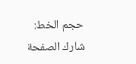حجم الخط:
شارك الصفحة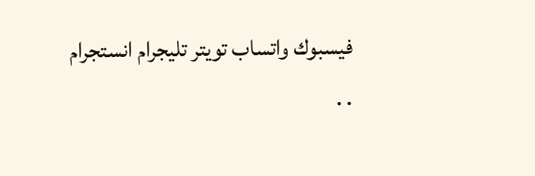فيسبوك واتساب تويتر تليجرام انستجرام
. .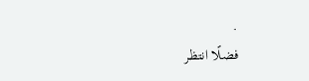.
فضلًا انتظر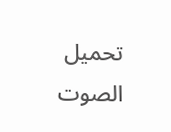تحميل الصوت